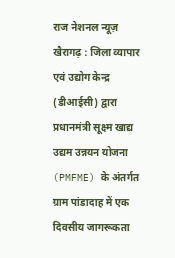राज नेशनल न्यूज़ खैरागढ़ : जिला व्यापार एवं उद्योग केन्द्र (डीआईसी) द्वारा प्रधानमंत्री सूक्ष्म खाद्य उद्यम उन्नयन योजना (PMFME) के अंतर्गत ग्राम पांडादाह में एक दिवसीय जागरूकता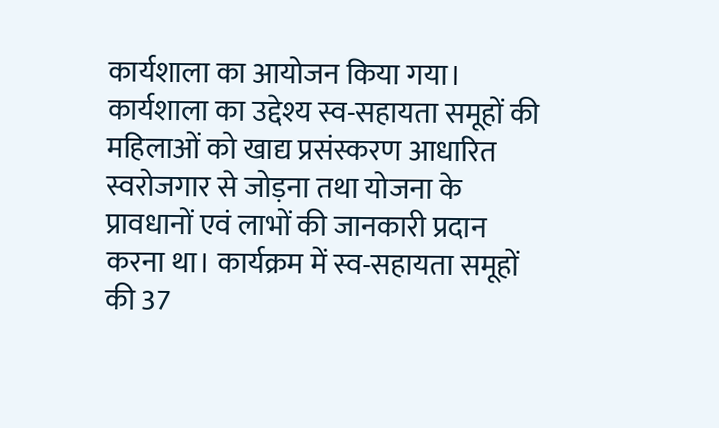कार्यशाला का आयोजन किया गया। कार्यशाला का उद्देश्य स्व-सहायता समूहों की महिलाओं को खाद्य प्रसंस्करण आधारित स्वरोजगार से जोड़ना तथा योजना के प्रावधानों एवं लाभों की जानकारी प्रदान करना था। कार्यक्रम में स्व-सहायता समूहों की 37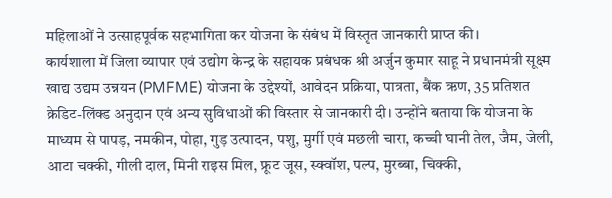महिलाओं ने उत्साहपूर्वक सहभागिता कर योजना के संबंध में विस्तृत जानकारी प्राप्त की।
कार्यशाला में जिला व्यापार एवं उद्योग केन्द्र के सहायक प्रबंधक श्री अर्जुन कुमार साहू ने प्रधानमंत्री सूक्ष्म खाद्य उद्यम उन्नयन (PMFME) योजना के उद्देश्यों, आवेदन प्रक्रिया, पात्रता, बैंक ऋण, 35 प्रतिशत क्रेडिट-लिंक्ड अनुदान एवं अन्य सुविधाओं की विस्तार से जानकारी दी। उन्होंने बताया कि योजना के माध्यम से पापड़, नमकीन, पोहा, गुड़ उत्पादन, पशु, मुर्गी एवं मछली चारा, कच्ची घानी तेल, जैम, जेली, आटा चक्की, गीली दाल, मिनी राइस मिल, फ्रूट जूस, स्क्वॉश, पल्प, मुरब्बा, चिक्की,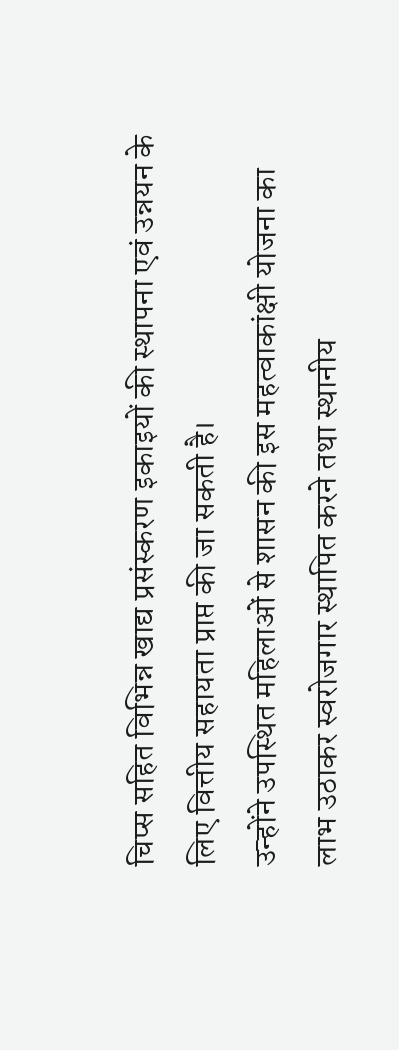चिप्स सहित विभिन्न खाद्य प्रसंस्करण इकाइयों की स्थापना एवं उन्नयन के लिए वित्तीय सहायता प्राप्त की जा सकती है।
उन्होंने उपस्थित महिलाओं से शासन की इस महत्वाकांक्षी योजना का लाभ उठाकर स्वरोजगार स्थापित करने तथा स्थानीय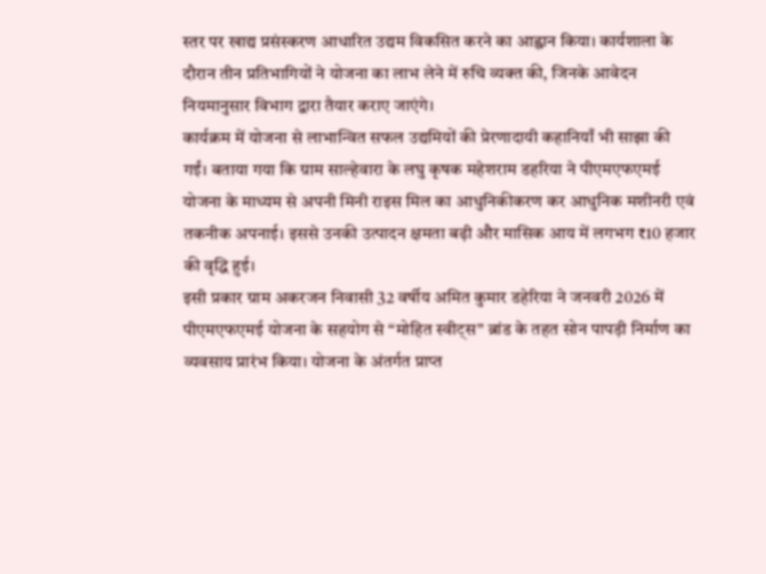स्तर पर खाद्य प्रसंस्करण आधारित उद्यम विकसित करने का आह्वान किया। कार्यशाला के दौरान तीन प्रतिभागियों ने योजना का लाभ लेने में रुचि व्यक्त की, जिनके आवेदन नियमानुसार विभाग द्वारा तैयार कराए जाएंगे।
कार्यक्रम में योजना से लाभान्वित सफल उद्यमियों की प्रेरणादायी कहानियाँ भी साझा की गईं। बताया गया कि ग्राम साल्हेवारा के लघु कृषक महेशराम डहरिया ने पीएमएफएमई योजना के माध्यम से अपनी मिनी राइस मिल का आधुनिकीकरण कर आधुनिक मशीनरी एवं तकनीक अपनाई। इससे उनकी उत्पादन क्षमता बढ़ी और मासिक आय में लगभग ₹10 हजार की वृद्धि हुई।
इसी प्रकार ग्राम अकरजन निवासी 32 वर्षीय अमित कुमार डहेरिया ने जनवरी 2026 में पीएमएफएमई योजना के सहयोग से “मोहित स्वीट्स” ब्रांड के तहत सोन पापड़ी निर्माण का व्यवसाय प्रारंभ किया। योजना के अंतर्गत प्राप्त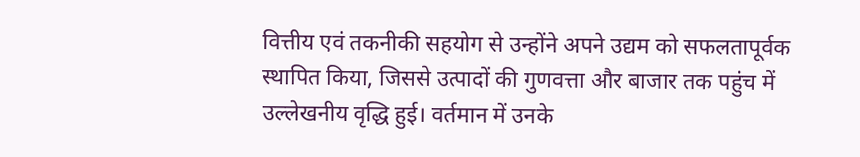वित्तीय एवं तकनीकी सहयोग से उन्होंने अपने उद्यम को सफलतापूर्वक स्थापित किया, जिससे उत्पादों की गुणवत्ता और बाजार तक पहुंच में उल्लेखनीय वृद्धि हुई। वर्तमान में उनके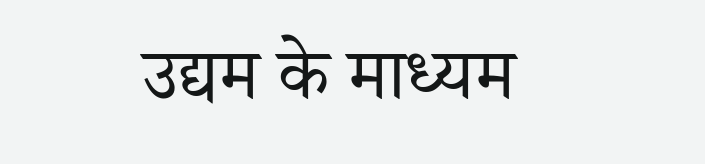उद्यम के माध्यम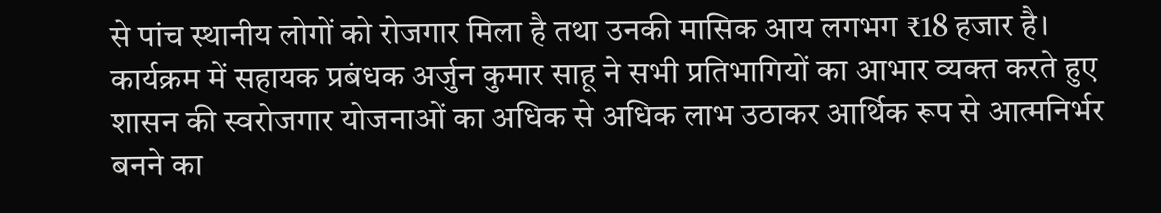से पांच स्थानीय लोगों को रोजगार मिला है तथा उनकी मासिक आय लगभग ₹18 हजार है।
कार्यक्रम में सहायक प्रबंधक अर्जुन कुमार साहू ने सभी प्रतिभागियों का आभार व्यक्त करते हुए शासन की स्वरोजगार योजनाओं का अधिक से अधिक लाभ उठाकर आर्थिक रूप से आत्मनिर्भर बनने का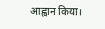आह्वान किया।